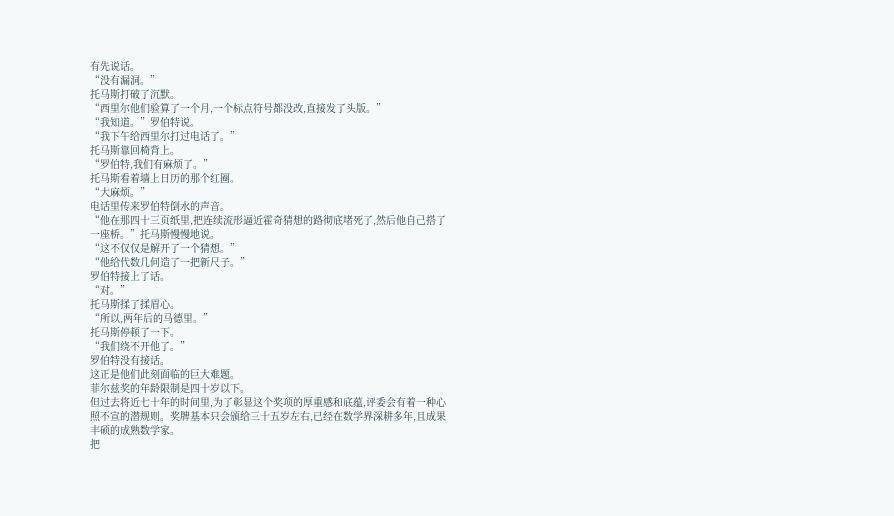有先说话。
“没有漏洞。”
托马斯打破了沉默。
“西里尔他们验算了一个月,一个标点符号都没改,直接发了头版。”
“我知道。”罗伯特说。
“我下午给西里尔打过电话了。”
托马斯靠回椅背上。
“罗伯特,我们有麻烦了。”
托马斯看着墙上日历的那个红圈。
“大麻烦。”
电话里传来罗伯特倒水的声音。
“他在那四十三页纸里,把连续流形逼近霍奇猜想的路彻底堵死了,然后他自己搭了一座桥。”托马斯慢慢地说。
“这不仅仅是解开了一个猜想。”
“他给代数几何造了一把新尺子。”
罗伯特接上了话。
“对。”
托马斯揉了揉眉心。
“所以,两年后的马德里。”
托马斯停顿了一下。
“我们绕不开他了。”
罗伯特没有接话。
这正是他们此刻面临的巨大难题。
菲尔兹奖的年龄限制是四十岁以下。
但过去将近七十年的时间里,为了彰显这个奖项的厚重感和底蕴,评委会有着一种心照不宣的潜规则。奖牌基本只会颁给三十五岁左右,已经在数学界深耕多年,且成果丰硕的成熟数学家。
把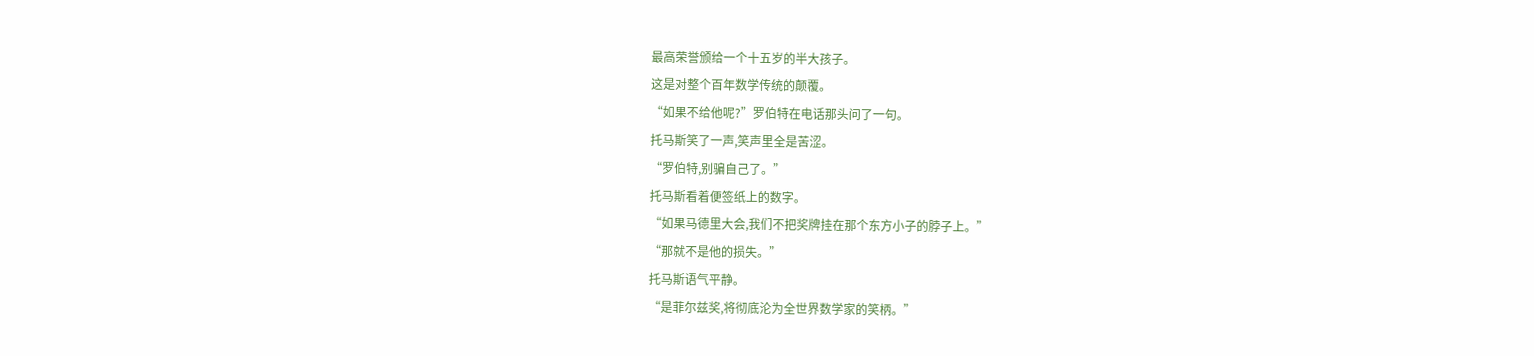最高荣誉颁给一个十五岁的半大孩子。
这是对整个百年数学传统的颠覆。
“如果不给他呢?”罗伯特在电话那头问了一句。
托马斯笑了一声,笑声里全是苦涩。
“罗伯特,别骗自己了。”
托马斯看着便签纸上的数字。
“如果马德里大会,我们不把奖牌挂在那个东方小子的脖子上。”
“那就不是他的损失。”
托马斯语气平静。
“是菲尔兹奖,将彻底沦为全世界数学家的笑柄。”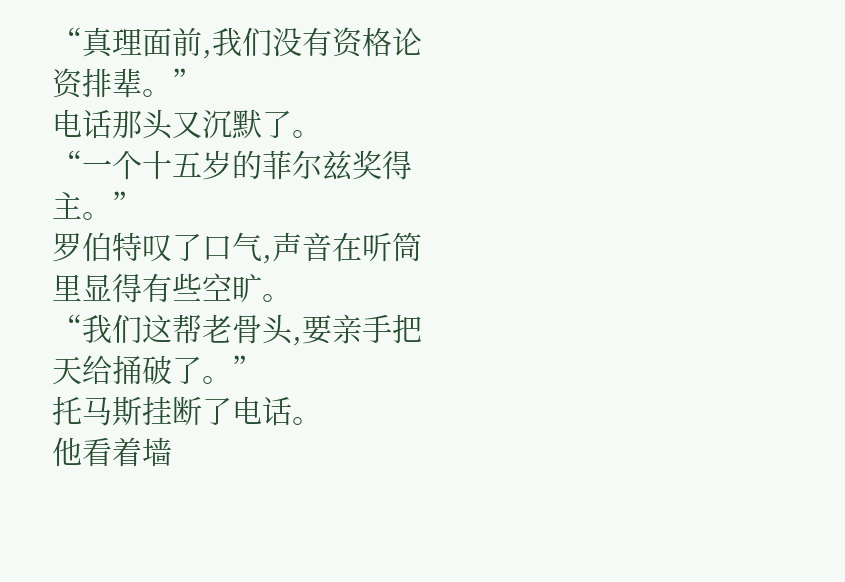“真理面前,我们没有资格论资排辈。”
电话那头又沉默了。
“一个十五岁的菲尔兹奖得主。”
罗伯特叹了口气,声音在听筒里显得有些空旷。
“我们这帮老骨头,要亲手把天给捅破了。”
托马斯挂断了电话。
他看着墙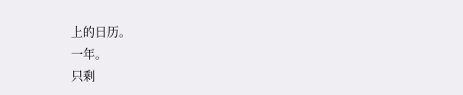上的日历。
一年。
只剩